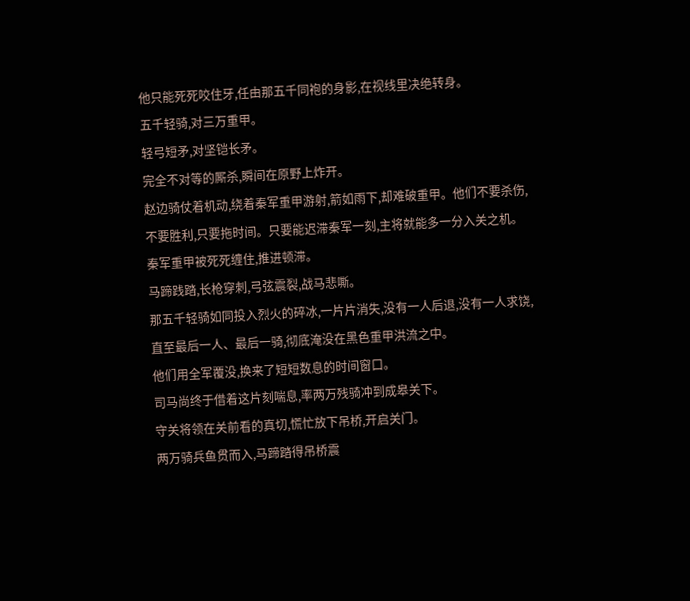他只能死死咬住牙,任由那五千同袍的身影,在视线里决绝转身。
五千轻骑,对三万重甲。
轻弓短矛,对坚铠长矛。
完全不对等的厮杀,瞬间在原野上炸开。
赵边骑仗着机动,绕着秦军重甲游射,箭如雨下,却难破重甲。他们不要杀伤,不要胜利,只要拖时间。只要能迟滞秦军一刻,主将就能多一分入关之机。
秦军重甲被死死缠住,推进顿滞。
马蹄践踏,长枪穿刺,弓弦震裂,战马悲嘶。
那五千轻骑如同投入烈火的碎冰,一片片消失,没有一人后退,没有一人求饶,直至最后一人、最后一骑,彻底淹没在黑色重甲洪流之中。
他们用全军覆没,换来了短短数息的时间窗口。
司马尚终于借着这片刻喘息,率两万残骑冲到成皋关下。
守关将领在关前看的真切,慌忙放下吊桥,开启关门。
两万骑兵鱼贯而入,马蹄踏得吊桥震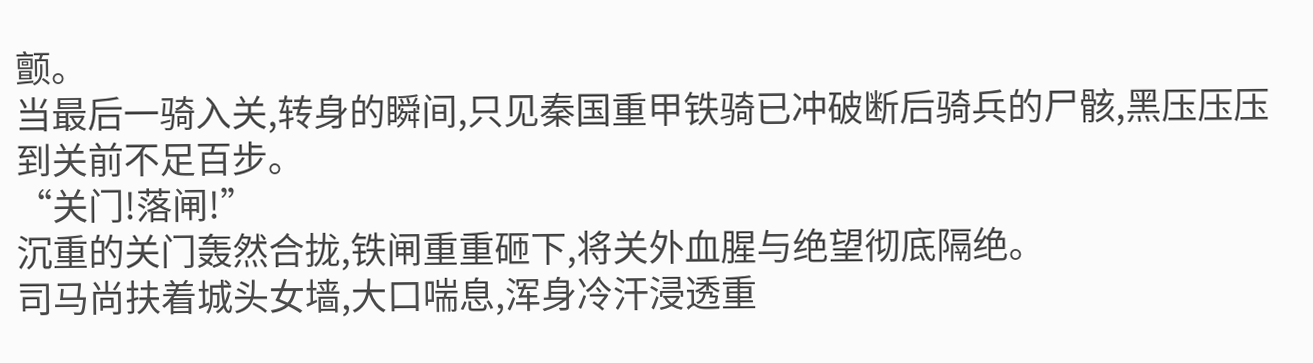颤。
当最后一骑入关,转身的瞬间,只见秦国重甲铁骑已冲破断后骑兵的尸骸,黑压压压到关前不足百步。
“关门!落闸!”
沉重的关门轰然合拢,铁闸重重砸下,将关外血腥与绝望彻底隔绝。
司马尚扶着城头女墙,大口喘息,浑身冷汗浸透重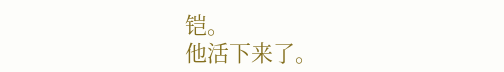铠。
他活下来了。